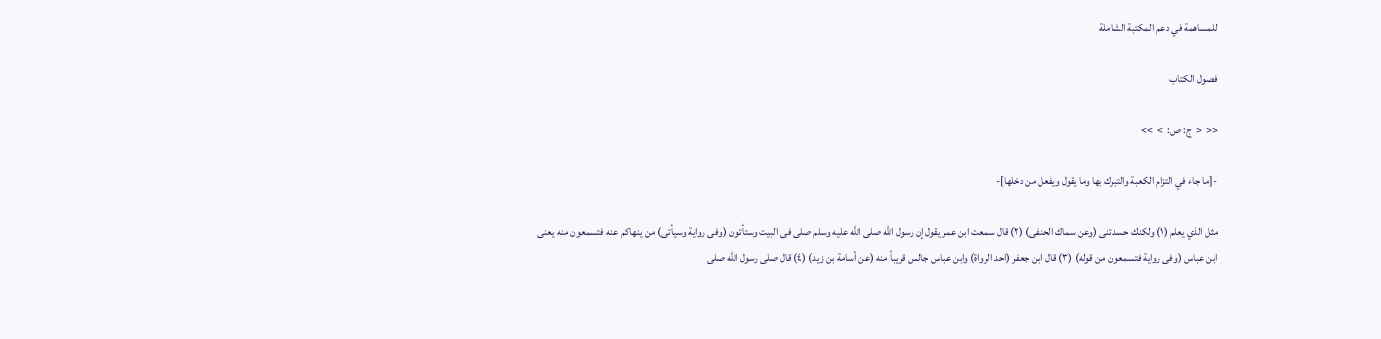للمساهمة في دعم المكتبة الشاملة

فصول الكتاب

<<  <  ج: ص:  >  >>

-[ما جاء في التزام الكعبة والتبرك بها وما يقول ويفعل من دخلها]-

مثل الذي يعلم (١) ولكنك حسدتنى (وعن سماك الحنفى) (٢) قال سمعت ابن عمر يقول إن رسول الله صلى الله عليه وسلم صلى فى البيت وستأتون (وفى رواية وسيأتى) من ينهاكم عنه فتسمعون منه يعنى ابن عباس (وفى رواية فتسمعون من قوله) (٣) قال ابن جعفر (احد الرواة) وابن عباس جالس قريباً منه (عن أسامة بن زيد) (٤) قال صلى رسول الله صلى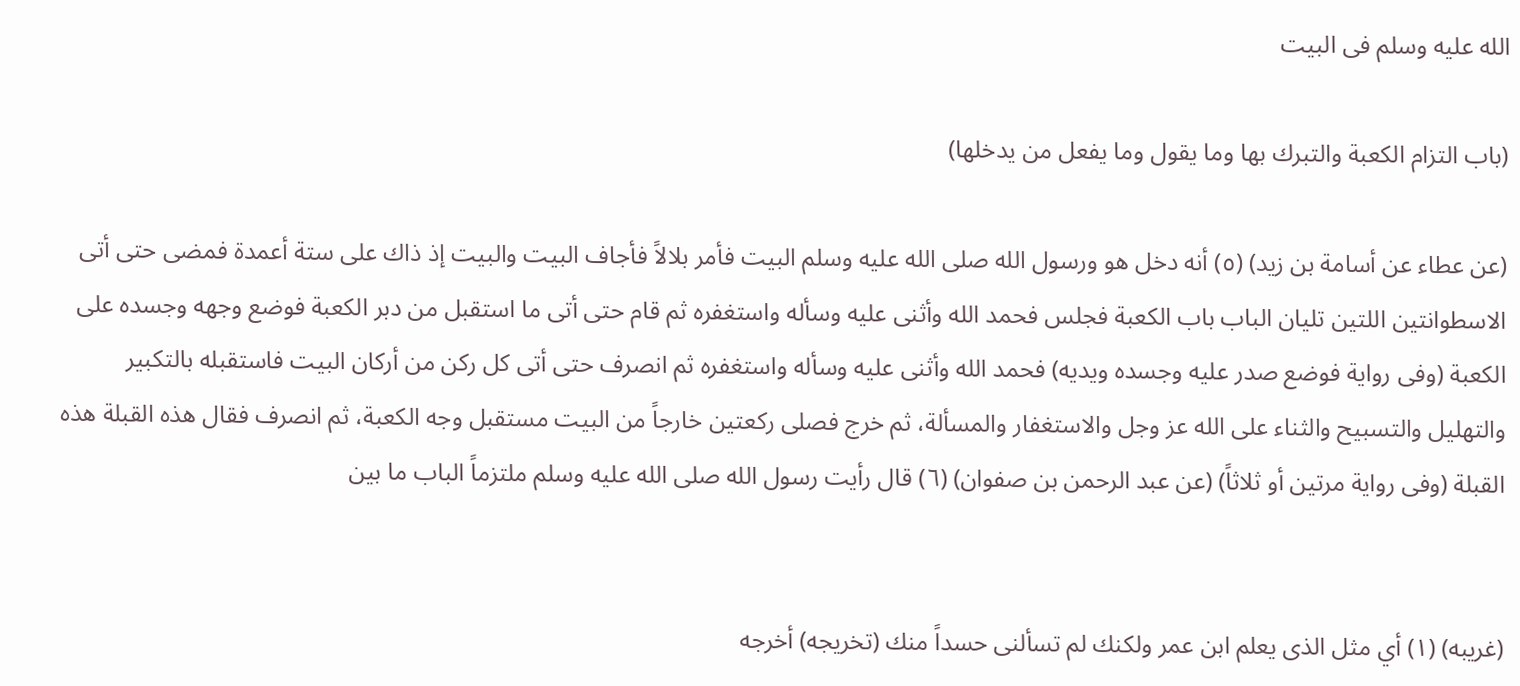الله عليه وسلم فى البيت

(باب التزام الكعبة والتبرك بها وما يقول وما يفعل من يدخلها)

(عن عطاء عن أسامة بن زيد) (٥) أنه دخل هو ورسول الله صلى الله عليه وسلم البيت فأمر بلالاً فأجاف البيت والبيت إذ ذاك على ستة أعمدة فمضى حتى أتى الاسطوانتين اللتين تليان الباب باب الكعبة فجلس فحمد الله وأثنى عليه وسأله واستغفره ثم قام حتى أتى ما استقبل من دبر الكعبة فوضع وجهه وجسده على الكعبة (وفى رواية فوضع صدر عليه وجسده ويديه) فحمد الله وأثنى عليه وسأله واستغفره ثم انصرف حتى أتى كل ركن من أركان البيت فاستقبله بالتكبير والتهليل والتسبيح والثناء على الله عز وجل والاستغفار والمسألة، ثم خرج فصلى ركعتين خارجاً من البيت مستقبل وجه الكعبة، ثم انصرف فقال هذه القبلة هذه القبلة (وفى رواية مرتين أو ثلاثاً) (عن عبد الرحمن بن صفوان) (٦) قال رأيت رسول الله صلى الله عليه وسلم ملتزماً الباب ما بين


(غريبه) (١) أي مثل الذى يعلم ابن عمر ولكنك لم تسألنى حسداً منك (تخريجه) أخرجه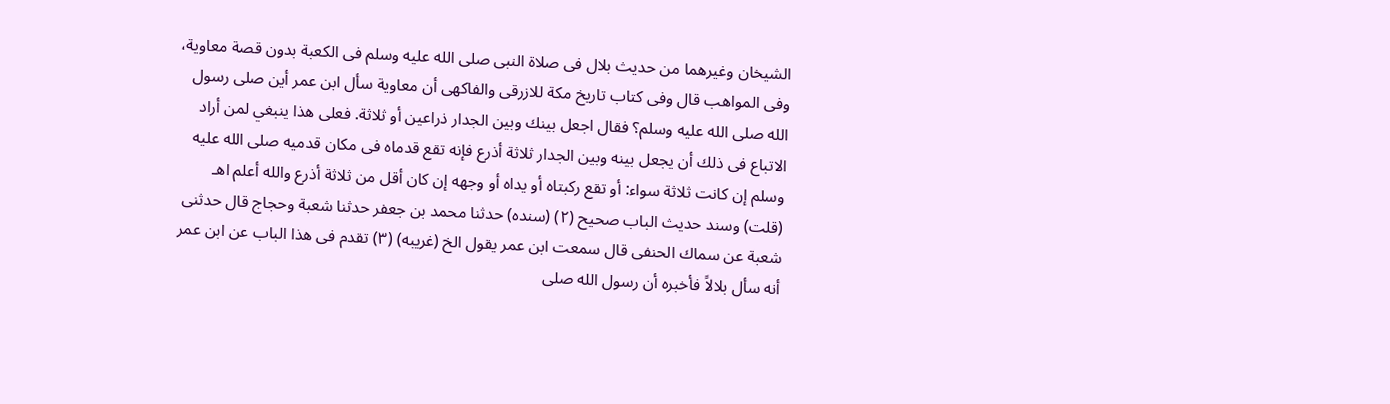الشيخان وغيرهما من حديث بلال فى صلاة النبى صلى الله عليه وسلم فى الكعبة بدون قصة معاوية، وفى المواهب قال وفى كتاب تاريخ مكة للازرقى والفاكهى أن معاوية سأل ابن عمر أين صلى رسول الله صلى الله عليه وسلم؟ فقال اجعل بينك وبين الجدار ذراعين أو ثلاثة. فعلى هذا ينبغي لمن أراد الاتباع فى ذلك أن يجعل بينه وبين الجدار ثلاثة أذرع فإنه تقع قدماه فى مكان قدميه صلى الله عليه وسلم إن كانت ثلاثة سواء: أو تقع ركبتاه أو يداه أو وجهه إن كان أقل من ثلاثة أذرع والله أعلم اهـ (قلت) وسند حديث الباب صحيح (٢) (سنده) حدثنا محمد بن جعفر حدثنا شعبة وحجاج قال حدثنى شعبة عن سماك الحنفى قال سمعت ابن عمر يقول الخ (غريبه) (٣) تقدم فى هذا الباب عن ابن عمر أنه سأل بلالاً فأخبره أن رسول الله صلى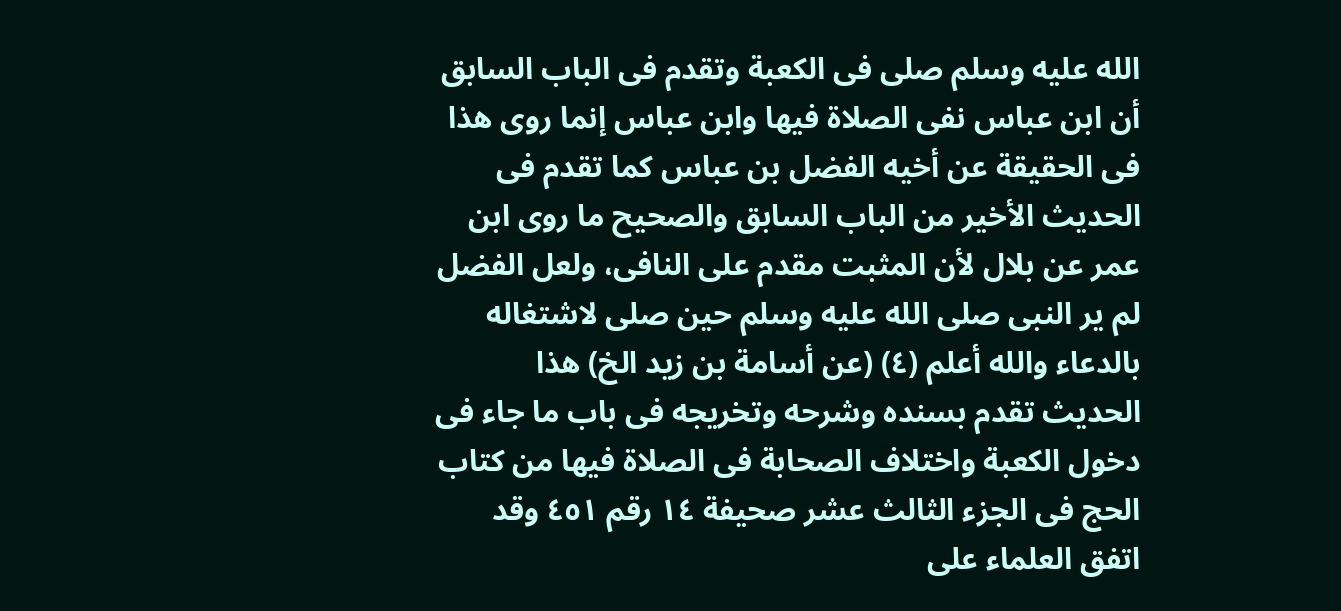الله عليه وسلم صلى فى الكعبة وتقدم فى الباب السابق أن ابن عباس نفى الصلاة فيها وابن عباس إنما روى هذا فى الحقيقة عن أخيه الفضل بن عباس كما تقدم فى الحديث الأخير من الباب السابق والصحيح ما روى ابن عمر عن بلال لأن المثبت مقدم على النافى، ولعل الفضل لم ير النبى صلى الله عليه وسلم حين صلى لاشتغاله بالدعاء والله أعلم (٤) (عن أسامة بن زيد الخ) هذا الحديث تقدم بسنده وشرحه وتخريجه فى باب ما جاء فى دخول الكعبة واختلاف الصحابة فى الصلاة فيها من كتاب الحج فى الجزء الثالث عشر صحيفة ١٤ رقم ٤٥١ وقد اتفق العلماء على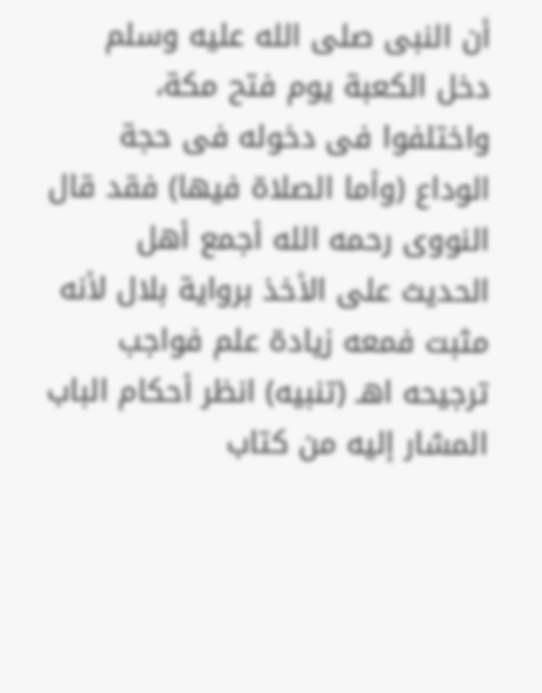أن النبى صلى الله عليه وسلم دخل الكعبة يوم فتح مكة، واختلفوا فى دخوله فى حجة الوداع (وأما الصلاة فيها) فقد قال النووى رحمه الله أجمع أهل الحديث على الأخذ برواية بلال لأنه مثبت فمعه زيادة علم فواجب ترجيحه اهـ (تنبيه) انظر أحكام الباب المشار إليه من كتاب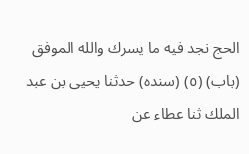الحج نجد فيه ما يسرك والله الموفق (باب) (٥) (سنده) حدثنا يحيى بن عبد الملك ثنا عطاء عن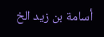أسامة بن زيد الخ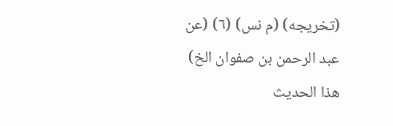(تخريجه) (م نس) (٦) (عن عبد الرحمن بن صفوان الخ) هذا الحديث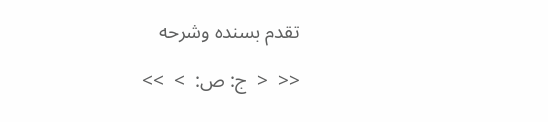تقدم بسنده وشرحه

<<  <  ج: ص:  >  >>